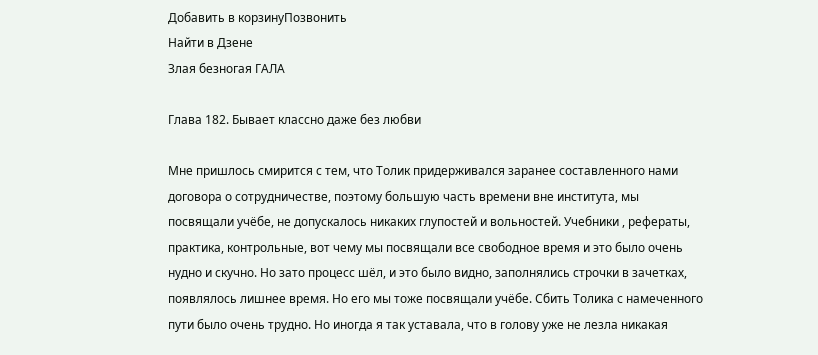Добавить в корзинуПозвонить
Найти в Дзене
Злая безногая ГАЛА

Глава 182. Бывает классно даже без любви

Мне пришлось смирится с тем, что Толик придерживался заранее составленного нами договора о сотрудничестве, поэтому большую часть времени вне института, мы посвящали учёбе, не допускалось никаких глупостей и вольностей. Учебники , рефераты, практика, контрольные, вот чему мы посвящали все свободное время и это было очень нудно и скучно. Но зато процесс шёл, и это было видно, заполнялись строчки в зачетках, появлялось лишнее время. Но его мы тоже посвящали учёбе. Сбить Толика с намеченного пути было очень трудно. Но иногда я так уставала, что в голову уже не лезла никакая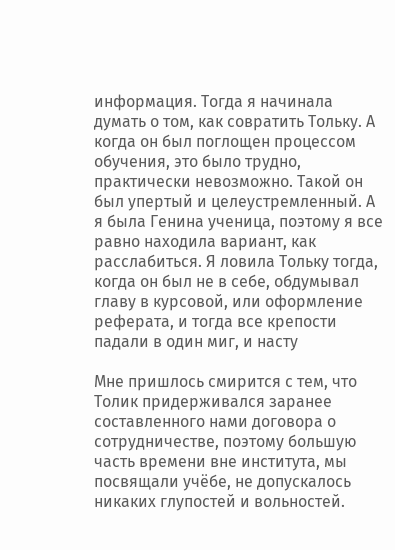информация. Тогда я начинала думать о том, как совратить Тольку. А когда он был поглощен процессом обучения, это было трудно, практически невозможно. Такой он был упертый и целеустремленный. А я была Генина ученица, поэтому я все равно находила вариант, как расслабиться. Я ловила Тольку тогда, когда он был не в себе, обдумывал главу в курсовой, или оформление реферата, и тогда все крепости падали в один миг, и насту

Мне пришлось смирится с тем, что Толик придерживался заранее составленного нами договора о сотрудничестве, поэтому большую часть времени вне института, мы посвящали учёбе, не допускалось никаких глупостей и вольностей.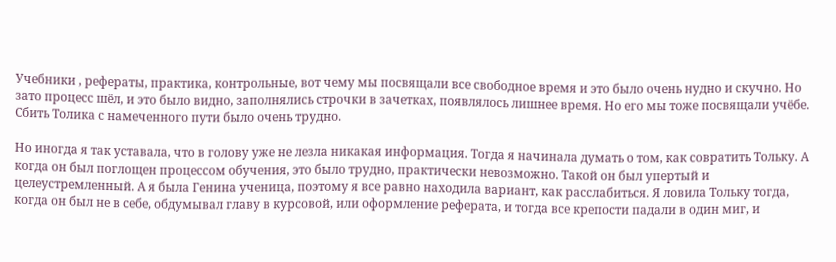Учебники , рефераты, практика, контрольные, вот чему мы посвящали все свободное время и это было очень нудно и скучно. Но зато процесс шёл, и это было видно, заполнялись строчки в зачетках, появлялось лишнее время. Но его мы тоже посвящали учёбе. Сбить Толика с намеченного пути было очень трудно.

Но иногда я так уставала, что в голову уже не лезла никакая информация. Тогда я начинала думать о том, как совратить Тольку. А когда он был поглощен процессом обучения, это было трудно, практически невозможно. Такой он был упертый и целеустремленный. А я была Генина ученица, поэтому я все равно находила вариант, как расслабиться. Я ловила Тольку тогда, когда он был не в себе, обдумывал главу в курсовой, или оформление реферата, и тогда все крепости падали в один миг, и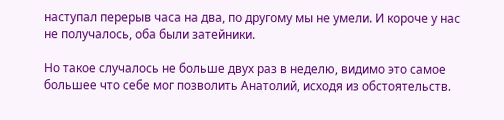наступал перерыв часа на два, по другому мы не умели. И короче у нас не получалось, оба были затейники.

Но такое случалось не больше двух раз в неделю, видимо это самое большее что себе мог позволить Анатолий, исходя из обстоятельств.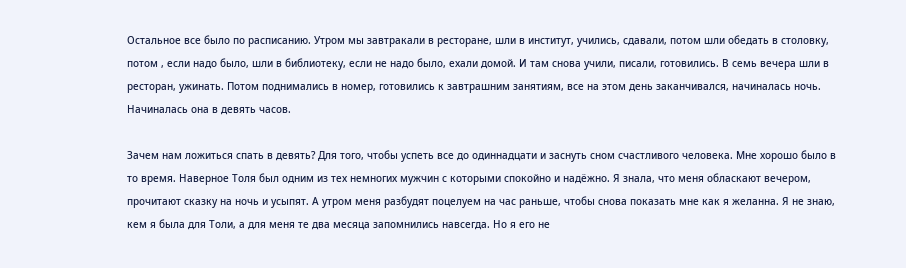Остальное все было по расписанию. Утром мы завтракали в ресторане, шли в институт, учились, сдавали, потом шли обедать в столовку, потом , если надо было, шли в библиотеку, если не надо было, ехали домой. И там снова учили, писали, готовились. В семь вечера шли в ресторан, ужинать. Потом поднимались в номер, готовились к завтрашним занятиям, все на этом день заканчивался, начиналась ночь. Начиналась она в девять часов.

Зачем нам ложиться спать в девять? Для того, чтобы успеть все до одиннадцати и заснуть сном счастливого человека. Мне хорошо было в то время. Наверное Толя был одним из тех немногих мужчин с которыми спокойно и надёжно. Я знала, что меня обласкают вечером, прочитают сказку на ночь и усыпят. А утром меня разбудят поцелуем на час раньше, чтобы снова показать мне как я желанна. Я не знаю, кем я была для Толи, а для меня те два месяца запомнились навсегда. Но я его не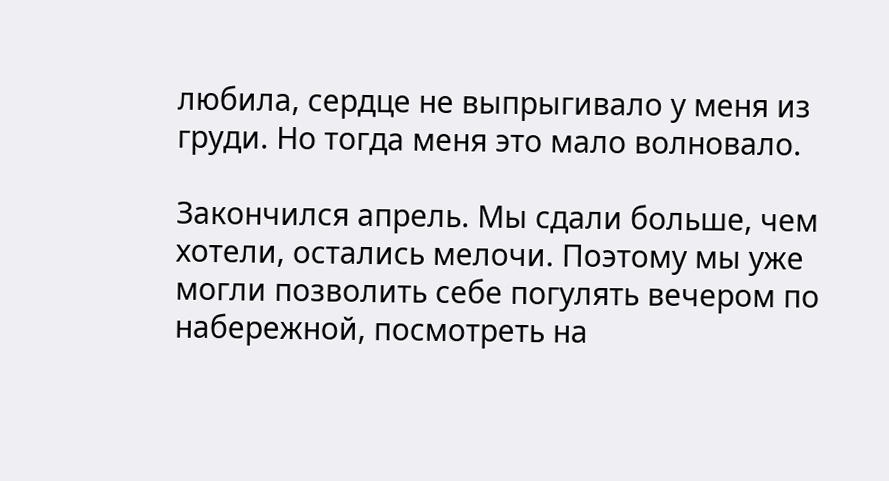любила, сердце не выпрыгивало у меня из груди. Но тогда меня это мало волновало.

Закончился апрель. Мы сдали больше, чем хотели, остались мелочи. Поэтому мы уже могли позволить себе погулять вечером по набережной, посмотреть на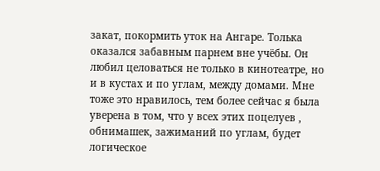закат, покормить уток на Ангаре. Толька оказался забавным парнем вне учёбы. Он любил целоваться не только в кинотеатре, но и в кустах и по углам, между домами. Мне тоже это нравилось, тем более сейчас я была уверена в том, что у всех этих поцелуев , обнимашек, зажиманий по углам, будет логическое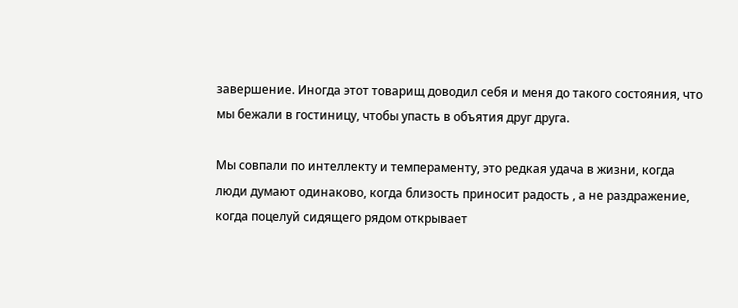завершение. Иногда этот товарищ доводил себя и меня до такого состояния, что мы бежали в гостиницу, чтобы упасть в объятия друг друга.

Мы совпали по интеллекту и темпераменту, это редкая удача в жизни, когда люди думают одинаково, когда близость приносит радость , а не раздражение, когда поцелуй сидящего рядом открывает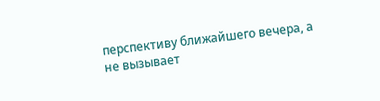перспективу ближайшего вечера, а не вызывает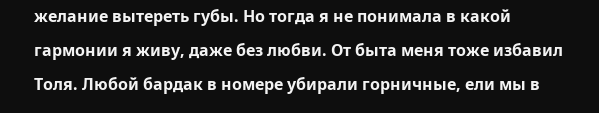желание вытереть губы. Но тогда я не понимала в какой гармонии я живу, даже без любви. От быта меня тоже избавил Толя. Любой бардак в номере убирали горничные, ели мы в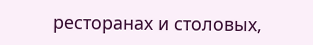ресторанах и столовых,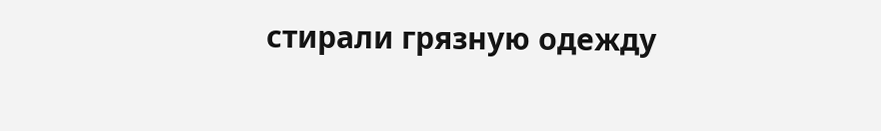стирали грязную одежду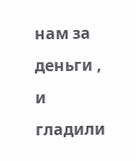нам за деньги , и гладили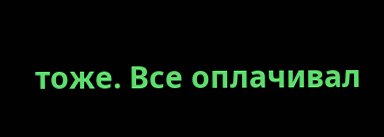тоже. Все оплачивал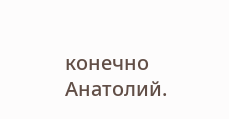конечно Анатолий.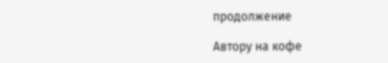продолжение

Автору на кофе